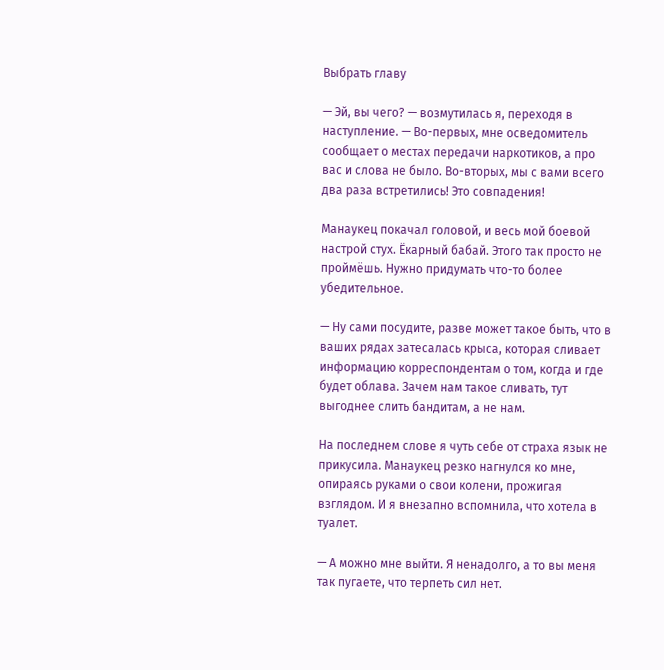Выбрать главу

— Эй, вы чего? — возмутилась я, переходя в наступление. — Во-первых, мне осведомитель сообщает о местах передачи наркотиков, а про вас и слова не было. Во-вторых, мы с вами всего два раза встретились! Это совпадения!

Манаукец покачал головой, и весь мой боевой настрой стух. Ёкарный бабай. Этого так просто не проймёшь. Нужно придумать что-то более убедительное.

— Ну сами посудите, разве может такое быть, что в ваших рядах затесалась крыса, которая сливает информацию корреспондентам о том, когда и где будет облава. Зачем нам такое сливать, тут выгоднее слить бандитам, а не нам.

На последнем слове я чуть себе от страха язык не прикусила. Манаукец резко нагнулся ко мне, опираясь руками о свои колени, прожигая взглядом. И я внезапно вспомнила, что хотела в туалет.

— А можно мне выйти. Я ненадолго, а то вы меня так пугаете, что терпеть сил нет.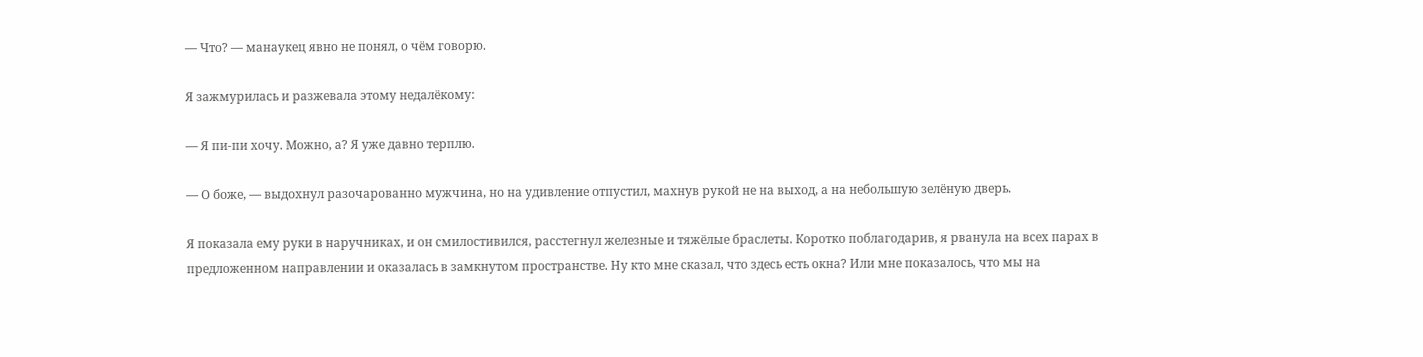— Что? — манаукец явно не понял, о чём говорю.

Я зажмурилась и разжевала этому недалёкому:

— Я пи-пи хочу. Можно, а? Я уже давно терплю.

— О боже, — выдохнул разочарованно мужчина, но на удивление отпустил, махнув рукой не на выход, а на небольшую зелёную дверь.

Я показала ему руки в наручниках, и он смилостивился, расстегнул железные и тяжёлые браслеты. Коротко поблагодарив, я рванула на всех парах в предложенном направлении и оказалась в замкнутом пространстве. Ну кто мне сказал, что здесь есть окна? Или мне показалось, что мы на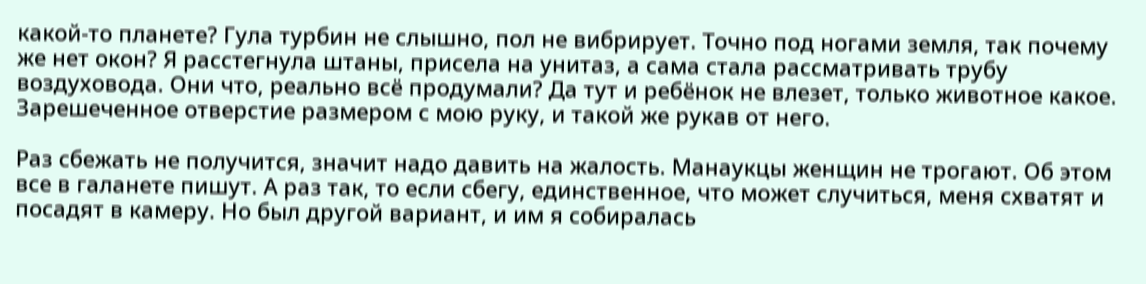какой-то планете? Гула турбин не слышно, пол не вибрирует. Точно под ногами земля, так почему же нет окон? Я расстегнула штаны, присела на унитаз, а сама стала рассматривать трубу воздуховода. Они что, реально всё продумали? Да тут и ребёнок не влезет, только животное какое. Зарешеченное отверстие размером с мою руку, и такой же рукав от него.

Раз сбежать не получится, значит надо давить на жалость. Манаукцы женщин не трогают. Об этом все в галанете пишут. А раз так, то если сбегу, единственное, что может случиться, меня схватят и посадят в камеру. Но был другой вариант, и им я собиралась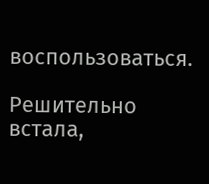воспользоваться.

Решительно встала,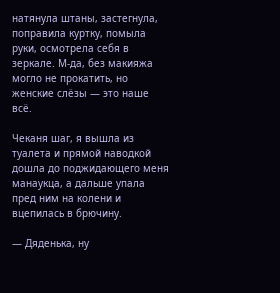натянула штаны, застегнула, поправила куртку, помыла руки, осмотрела себя в зеркале. М-да, без макияжа могло не прокатить, но женские слёзы — это наше всё.

Чеканя шаг, я вышла из туалета и прямой наводкой дошла до поджидающего меня манаукца, а дальше упала пред ним на колени и вцепилась в брючину.

— Дяденька, ну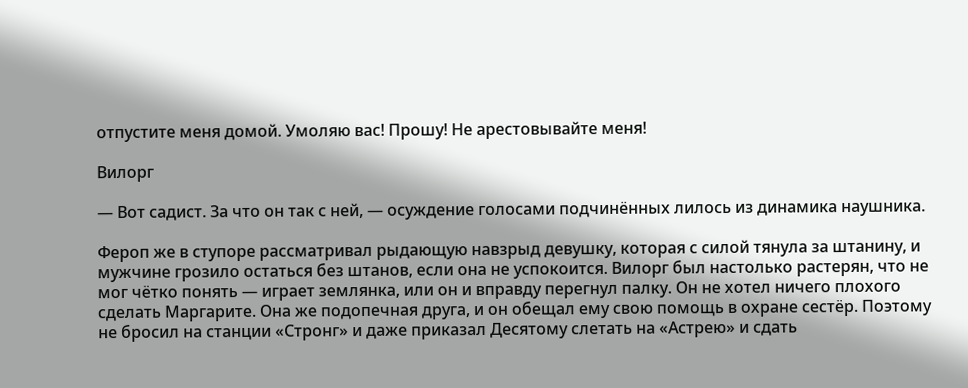отпустите меня домой. Умоляю вас! Прошу! Не арестовывайте меня!

Вилорг

— Вот садист. За что он так с ней, — осуждение голосами подчинённых лилось из динамика наушника.

Фероп же в ступоре рассматривал рыдающую навзрыд девушку, которая с силой тянула за штанину, и мужчине грозило остаться без штанов, если она не успокоится. Вилорг был настолько растерян, что не мог чётко понять — играет землянка, или он и вправду перегнул палку. Он не хотел ничего плохого сделать Маргарите. Она же подопечная друга, и он обещал ему свою помощь в охране сестёр. Поэтому не бросил на станции «Стронг» и даже приказал Десятому слетать на «Астрею» и сдать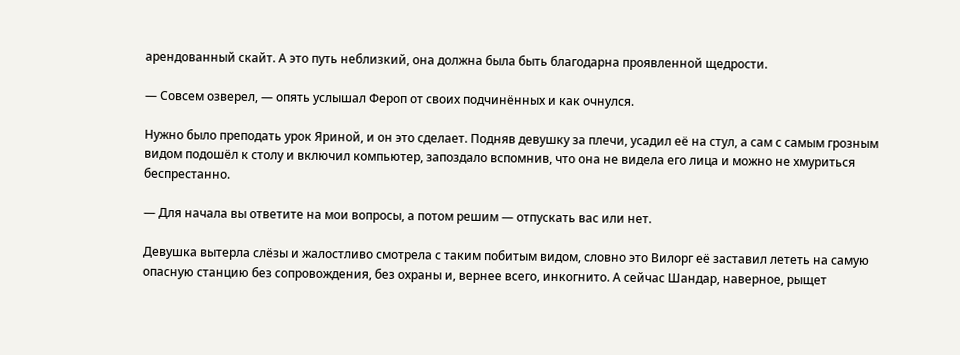арендованный скайт. А это путь неблизкий, она должна была быть благодарна проявленной щедрости.

— Совсем озверел, — опять услышал Фероп от своих подчинённых и как очнулся.

Нужно было преподать урок Яриной, и он это сделает. Подняв девушку за плечи, усадил её на стул, а сам с самым грозным видом подошёл к столу и включил компьютер, запоздало вспомнив, что она не видела его лица и можно не хмуриться беспрестанно.

— Для начала вы ответите на мои вопросы, а потом решим — отпускать вас или нет.

Девушка вытерла слёзы и жалостливо смотрела с таким побитым видом, словно это Вилорг её заставил лететь на самую опасную станцию без сопровождения, без охраны и, вернее всего, инкогнито. А сейчас Шандар, наверное, рыщет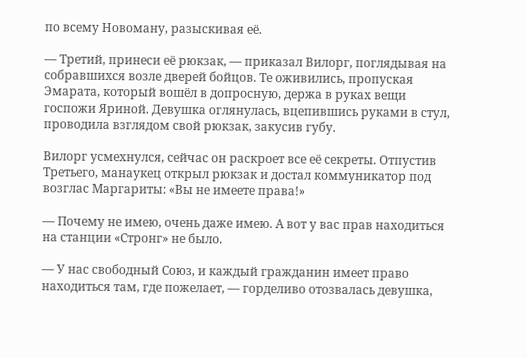по всему Новоману, разыскивая её.

— Третий, принеси её рюкзак, — приказал Вилорг, поглядывая на собравшихся возле дверей бойцов. Те оживились, пропуская Эмарата, который вошёл в допросную, держа в руках вещи госпожи Яриной. Девушка оглянулась, вцепившись руками в стул, проводила взглядом свой рюкзак, закусив губу.

Вилорг усмехнулся, сейчас он раскроет все её секреты. Отпустив Третьего, манаукец открыл рюкзак и достал коммуникатор под возглас Маргариты: «Вы не имеете права!»

— Почему не имею, очень даже имею. А вот у вас прав находиться на станции «Стронг» не было.

— У нас свободный Союз, и каждый гражданин имеет право находиться там, где пожелает, — горделиво отозвалась девушка,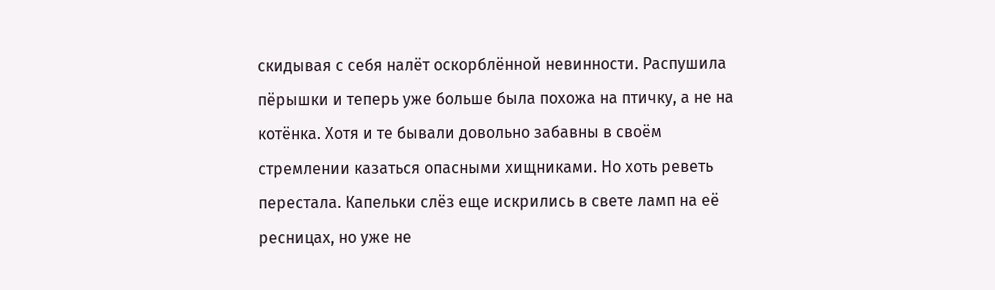скидывая с себя налёт оскорблённой невинности. Распушила пёрышки и теперь уже больше была похожа на птичку, а не на котёнка. Хотя и те бывали довольно забавны в своём стремлении казаться опасными хищниками. Но хоть реветь перестала. Капельки слёз еще искрились в свете ламп на её ресницах, но уже не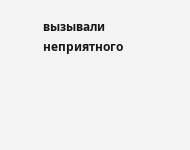вызывали неприятного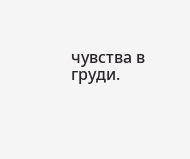чувства в груди.